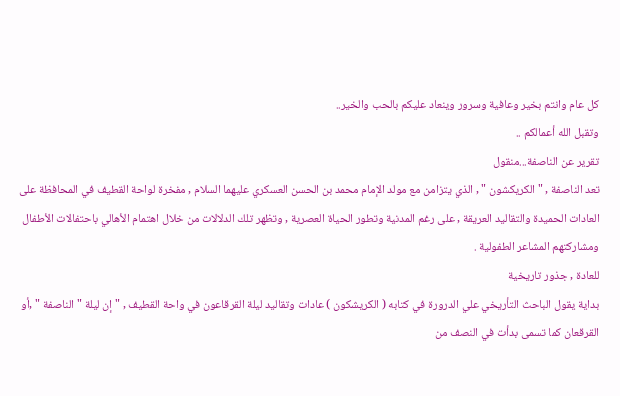كل عام وانتم بخير وعافية وسرور وينعاد عليكم بالحب والخير..
وتقبل الله أعمالكم ..
تقرير عن الناصفة...منقول
تعد الناصفة , " الكريكشون " , الذي يتزامن مع مولد الإمام محمد بن الحسن العسكري عليهما السلام , مفخرة لواحة القطيف في المحافظة على العادات الحميدة والتقاليد العريقة , على رغم المدنية وتطور الحياة العصرية , وتظهر تلك الدلالات من خلال اهتمام الأهالي باحتفالات الأطفال ومشاركتهم المشاعر الطفولية .
للعادة , جذور تاريخية
بداية يقول الباحث التأريخي علي الدرورة في كتابه ( الكريشكون ) عادات وتقاليد ليلة القرقاعون في واحة القطيف , " إن ليلة " الناصفة " ,أو القرقعان كما تسمى بدأت في النصف من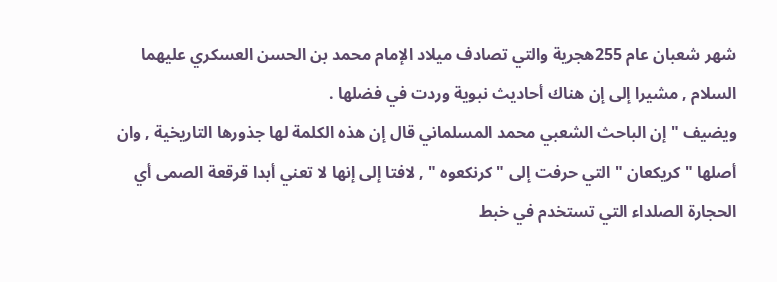شهر شعبان عام 255هجرية والتي تصادف ميلاد الإمام محمد بن الحسن العسكري عليهما السلام , مشيرا إلى إن هناك أحاديث نبوية وردت في فضلها .
ويضيف " إن الباحث الشعبي محمد المسلماني قال إن هذه الكلمة لها جذورها التاريخية , وان أصلها " كريكعان " التي حرفت إلى " كرنكعوه " , لافتا إلى إنها لا تعني أبدا قرقعة الصمى أي الحجارة الصلداء التي تستخدم في خبط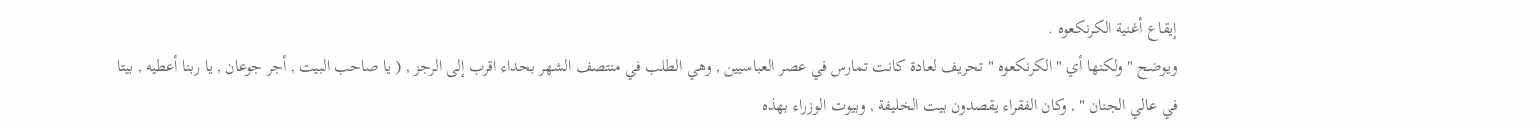إيقاع أغنية الكرنكعوه .
ويوضح " ولكنها أي " الكرنكعوه " تحريف لعادة كانت تمارس في عصر العباسيين , وهي الطلب في منتصف الشهر بحداء اقرب إلى الرجز , ( يا صاحب البيت , أجر جوعان , يا ربنا أعطيه , بيتا في عالي الجنان " , وكان الفقراء يقصدون بيت الخليفة , وبيوت الوزراء بهذه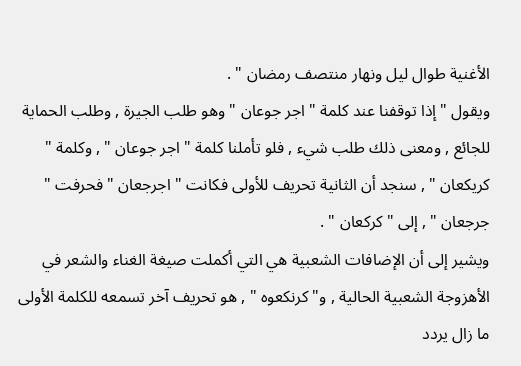الأغنية طوال ليل ونهار منتصف رمضان " .
ويقول " إذا توقفنا عند كلمة " اجر جوعان " وهو طلب الجيرة , وطلب الحماية للجائع , ومعنى ذلك طلب شيء , فلو تأملنا كلمة " اجر جوعان " , وكلمة " كريكعان " , سنجد أن الثانية تحريف للأولى فكانت " اجرجعان " فحرفت " جرجعان " , إلى " كركعان " .
ويشير إلى أن الإضافات الشعبية هي التي أكملت صيغة الغناء والشعر في الأهزوجة الشعبية الحالية , و" كرنكعوه " , هو تحريف آخر تسمعه للكلمة الأولى ما زال يردد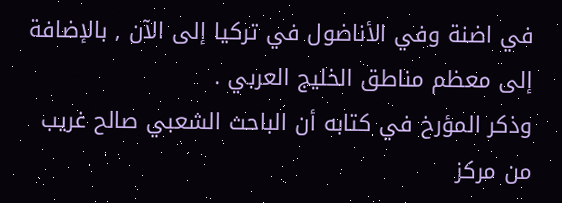في اضنة وفي الأناضول في تركيا إلى الآن , بالإضافة إلى معظم مناطق الخليج العربي .
وذكر المؤرخ في كتابه أن الباحث الشعبي صالح غريب من مركز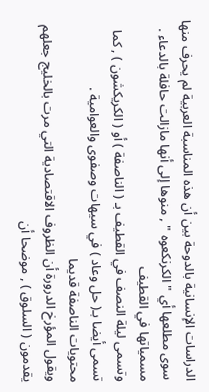الدراسات الإنسانية بالدوحة بين أن هذه المناسبة العربية لم يحرف منها سوى مطلعها أي " الكرنكعوه " , منوها إلى أنها مازالت حافلة بالدعاء .
مسمياتها في القطيف
وتسمى ليلة النصف في القطيف بـ ( الناصفة ) أو ( الكريكشون ) , كما تسمى أيضا بـ( حل وعاد ) في سيهات وصفوى والعوامية .
محتويات الناصفة قديما
ويقول المؤرخ الدرورة أن الظروف الاقتصادية التي مرت بالخليج جعلهم يقدمون ( السلوق ) , موضحا أن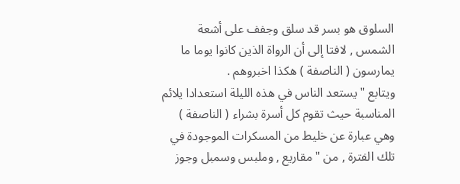السلوق هو بسر قد سلق وجفف على أشعة الشمس , لافتا إلى أن الرواة الذين كانوا يوما ما يمارسون ( الناصفة ) هكذا اخبروهم .
ويتابع " يستعد الناس في هذه الليلة استعدادا يلائم المناسبة حيث تقوم كل أسرة بشراء ( الناصفة ) وهي عبارة عن خليط من المسكرات الموجودة في تلك الفترة , من " مقاريع , وملبس وسمبل وجوز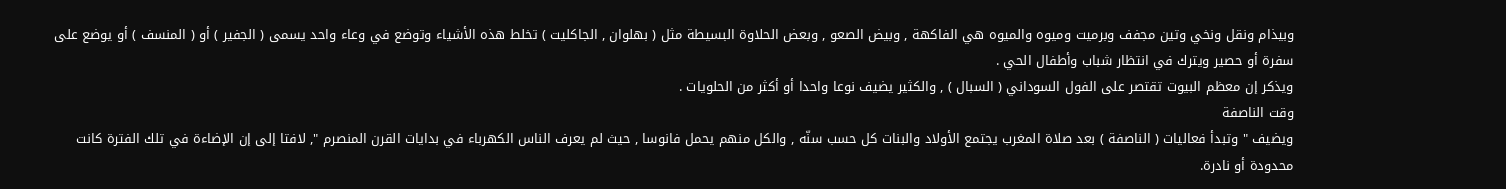وبيذام ونقل ونخي وتين مجفف وبرميت وميوه والميوه هي الفاكهة , وبيض الصعو , وبعض الحلاوة البسيطة مثل ( بهلوان , الجاكليت ) تخلط هذه الأشياء وتوضع في وعاء واحد يسمى ( الجفير ) أو ( المنسف ) أو يوضع على سفرة أو حصير ويترك في انتظار شباب وأطفال الحي .
ويذكر إن معظم البيوت تقتصر على الفول السوداني ( السبال ) , والكثير يضيف نوعا واحدا أو أكثر من الحلويات .
وقت الناصفة
ويضيف " وتبدأ فعاليات ( الناصفة ) بعد صلاة المغرب يجتمع الأولاد والبنات كل حسب سنّه , والكل منهم يحمل فانوسا , حيث لم يعرف الناس الكهرباء في بدايات القرن المنصرم ", لافتا إلى إن الإضاءة في تلك الفترة كانت محدودة أو نادرة.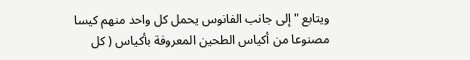ويتابع " إلى جانب الفانوس يحمل كل واحد منهم كيسا مصنوعا من أكياس الطحين المعروفة بأكياس ( كل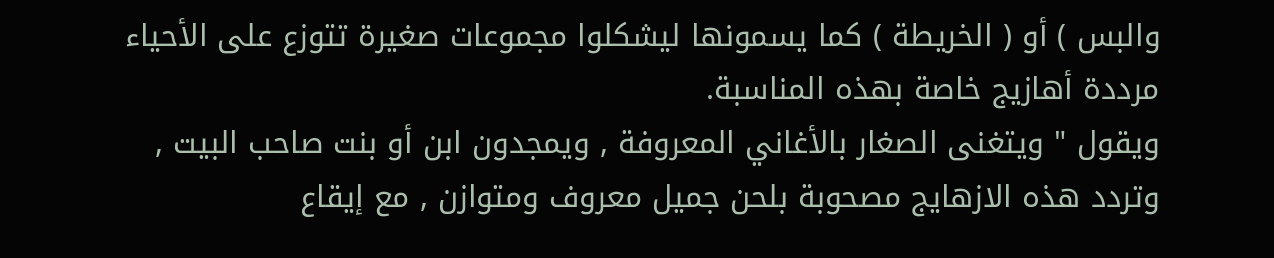والبس ) أو ( الخريطة ) كما يسمونها ليشكلوا مجموعات صغيرة تتوزع على الأحياء مرددة أهازيج خاصة بهذه المناسبة.
ويقول " ويتغنى الصغار بالأغاني المعروفة , ويمجدون ابن أو بنت صاحب البيت , وتردد هذه الازهايج مصحوبة بلحن جميل معروف ومتوازن , مع إيقاع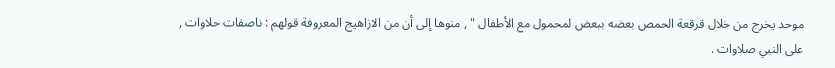موحد يخرج من خلال قرقعة الحمص بعضه ببعض لمحمول مع الأطفال " , منوها إلى أن من الازاهيج المعروفة قولهم : ناصفات حلاوات , على النبي صلاوات .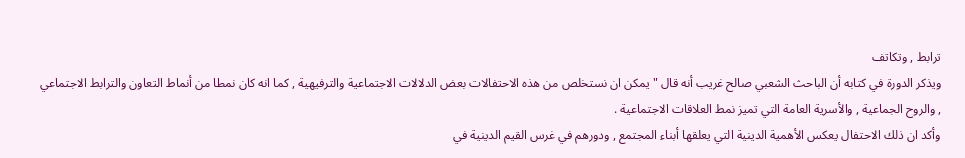ترابط , وتكاتف
ويذكر الدورة في كتابه أن الباحث الشعبي صالح غريب أنه قال " يمكن ان نستخلص من هذه الاحتفالات بعض الدلالات الاجتماعية والترفيهية , كما انه كان نمطا من أنماط التعاون والترابط الاجتماعي , والروح الجماعية , والأسرية العامة التي تميز نمط العلاقات الاجتماعية .
وأكد ان ذلك الاحتفال يعكس الأهمية الدينية التي يعلقها أبناء المجتمع , ودورهم في غرس القيم الدينية في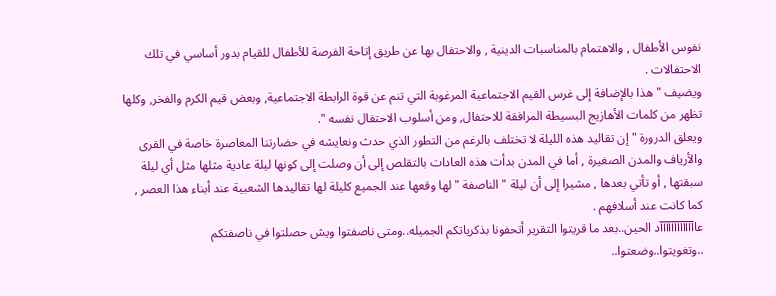نفوس الأطفال , والاهتمام بالمناسبات الدينية , والاحتفال بها عن طريق إتاحة الفرصة للأطفال للقيام بدور أساسي في تلك الاحتفالات .
ويضيف " هذا بالإضافة إلى غرس القيم الاجتماعية المرغوبة التي تنم عن قوة الرابطة الاجتماعية, وبعض قيم الكرم والفخر, وكلها تظهر من كلمات الأهازيج البسيطة المرافقة للاحتفال, ومن أسلوب الاحتفال نفسه ".
ويعلق الدرورة " إن تقاليد هذه الليلة لا تختلف بالرغم من التطور الذي حدث ونعايشه في حضارتنا المعاصرة خاصة في القرى والأرياف والمدن الصغيرة , أما في المدن بدأت هذه العادات بالتقلص إلى أن وصلت إلى كونها ليلة عادية مثلها مثل أي ليلة سبقتها , أو تأتي بعدها , مشيرا إلى أن ليلة " الناصفة " لها وقعها عند الجميع كليلة لها تقاليدها الشعبية عند أبناء هذا العصر , كما كانت عند أسلافهم .
عاآآآآآآآآآآآآد الحين..بعد ما قريتوا التقرير أتحفونا بذكرياتكم الجميله..ومتى ناصفتوا ويش حصلتوا في ناصفتكم ..وتغويتوا..وضعتوا..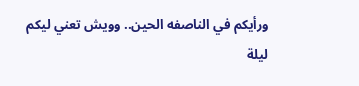ورأيكم في الناصفه الحين.. وويش تعني ليكم ليلة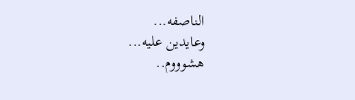الناصفه...
وعايدين عليه...
هشوووم..